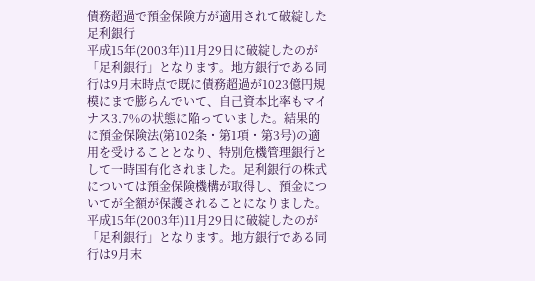債務超過で預金保険方が適用されて破綻した足利銀行
平成15年(2003年)11月29日に破綻したのが「足利銀行」となります。地方銀行である同行は9月末時点で既に債務超過が1023億円規模にまで膨らんでいて、自己資本比率もマイナス3.7%の状態に陥っていました。結果的に預金保険法(第102条・第1項・第3号)の適用を受けることとなり、特別危機管理銀行として一時国有化されました。足利銀行の株式については預金保険機構が取得し、預金についてが全額が保護されることになりました。
平成15年(2003年)11月29日に破綻したのが「足利銀行」となります。地方銀行である同行は9月末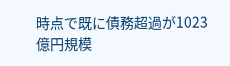時点で既に債務超過が1023億円規模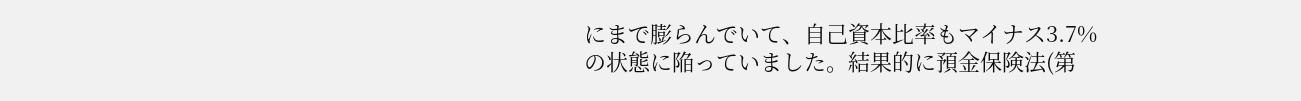にまで膨らんでいて、自己資本比率もマイナス3.7%の状態に陥っていました。結果的に預金保険法(第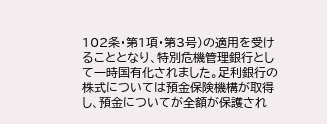102条・第1項・第3号)の適用を受けることとなり、特別危機管理銀行として一時国有化されました。足利銀行の株式については預金保険機構が取得し、預金についてが全額が保護され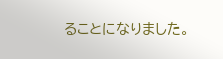ることになりました。